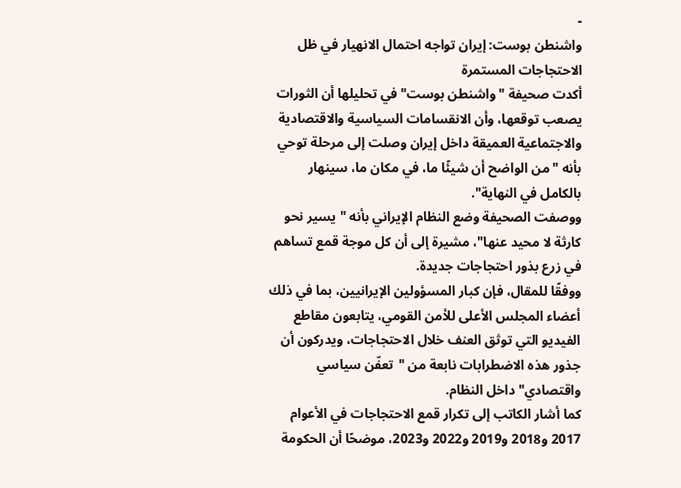-
واشنطن بوست: إيران تواجه احتمال الانهيار في ظل الاحتجاجات المستمرة
أكدت صحيفة "واشنطن بوست" في تحليلها أن الثورات يصعب توقعها، وأن الانقسامات السياسية والاقتصادية والاجتماعية العميقة داخل إيران وصلت إلى مرحلة توحي بأنه "من الواضح أن شيئًا ما، في مكان ما، سينهار بالكامل في النهاية".
ووصفت الصحيفة وضع النظام الإيراني بأنه "يسير نحو كارثة لا محيد عنها"، مشيرة إلى أن كل موجة قمع تساهم في زرع بذور احتجاجات جديدة.
ووفقًا للمقال، فإن كبار المسؤولين الإيرانيين، بما في ذلك أعضاء المجلس الأعلى للأمن القومي، يتابعون مقاطع الفيديو التي توثق العنف خلال الاحتجاجات، ويدركون أن جذور هذه الاضطرابات نابعة من "تعفّن سياسي واقتصادي" داخل النظام.
كما أشار الكاتب إلى تكرار قمع الاحتجاجات في الأعوام 2017 و2018 و2019 و2022 و2023، موضحًا أن الحكومة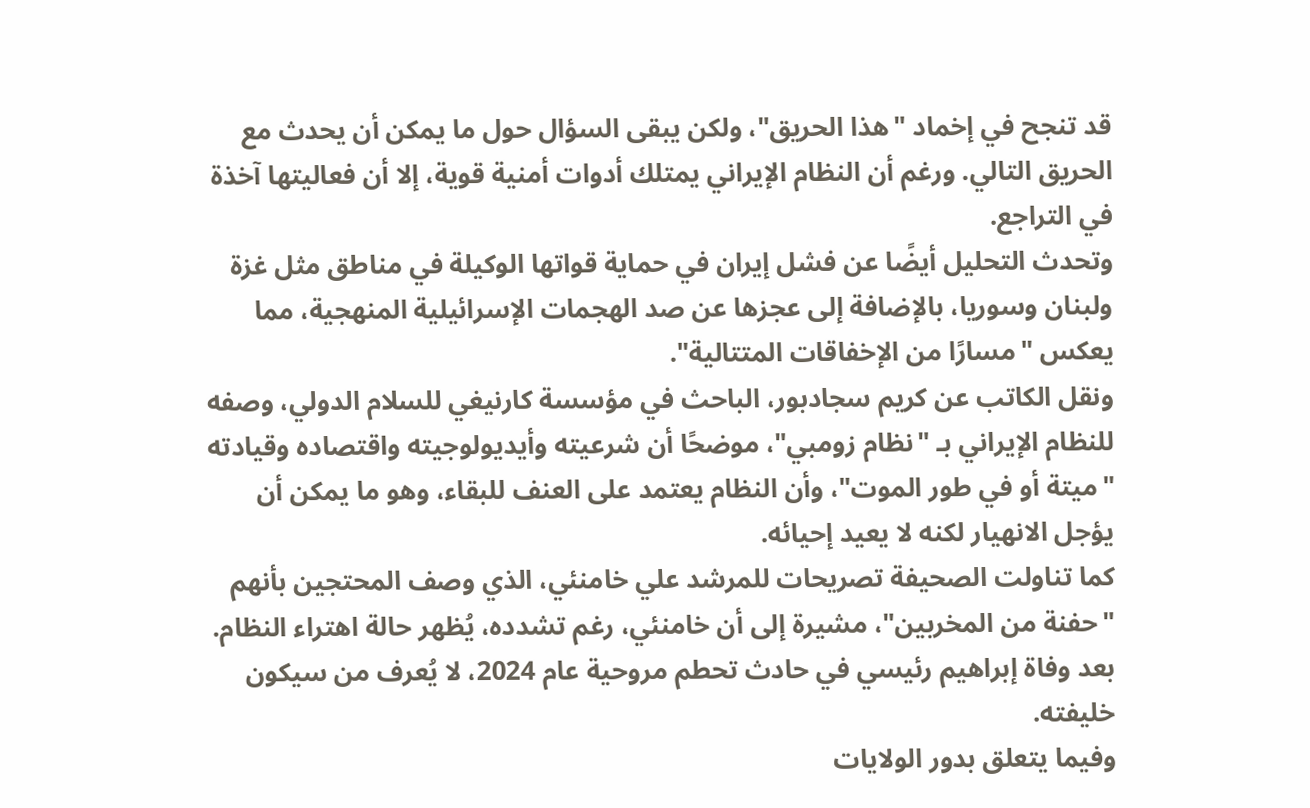قد تنجح في إخماد "هذا الحريق"، ولكن يبقى السؤال حول ما يمكن أن يحدث مع الحريق التالي. ورغم أن النظام الإيراني يمتلك أدوات أمنية قوية، إلا أن فعاليتها آخذة في التراجع.
وتحدث التحليل أيضًا عن فشل إيران في حماية قواتها الوكيلة في مناطق مثل غزة ولبنان وسوريا، بالإضافة إلى عجزها عن صد الهجمات الإسرائيلية المنهجية، مما يعكس "مسارًا من الإخفاقات المتتالية".
ونقل الكاتب عن كريم سجادبور، الباحث في مؤسسة كارنيغي للسلام الدولي، وصفه للنظام الإيراني بـ "نظام زومبي"، موضحًا أن شرعيته وأيديولوجيته واقتصاده وقيادته "ميتة أو في طور الموت"، وأن النظام يعتمد على العنف للبقاء، وهو ما يمكن أن يؤجل الانهيار لكنه لا يعيد إحيائه.
كما تناولت الصحيفة تصريحات للمرشد علي خامنئي، الذي وصف المحتجين بأنهم "حفنة من المخربين"، مشيرة إلى أن خامنئي، رغم تشدده، يُظهر حالة اهتراء النظام. بعد وفاة إبراهيم رئيسي في حادث تحطم مروحية عام 2024، لا يُعرف من سيكون خليفته.
وفيما يتعلق بدور الولايات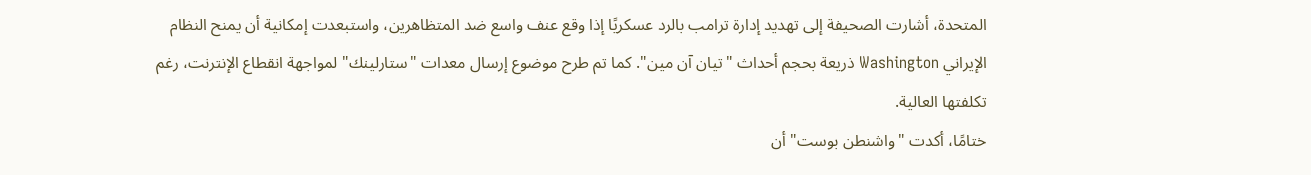المتحدة، أشارت الصحيفة إلى تهديد إدارة ترامب بالرد عسكريًا إذا وقع عنف واسع ضد المتظاهرين، واستبعدت إمكانية أن يمنح النظام الإيراني Washington ذريعة بحجم أحداث "تيان آن مين". كما تم طرح موضوع إرسال معدات "ستارلينك" لمواجهة انقطاع الإنترنت، رغم تكلفتها العالية.
ختامًا، أكدت "واشنطن بوست" أن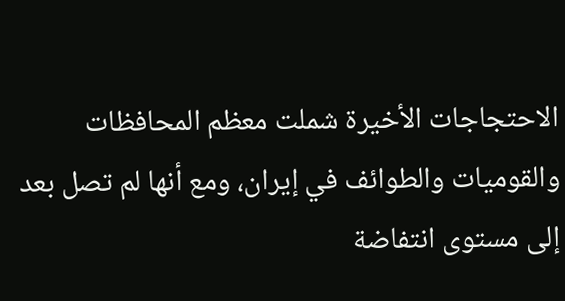الاحتجاجات الأخيرة شملت معظم المحافظات والقوميات والطوائف في إيران، ومع أنها لم تصل بعد إلى مستوى انتفاضة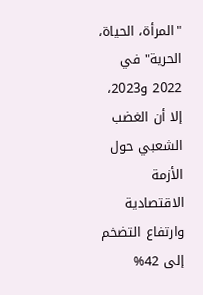"المرأة، الحياة، الحرية" في 2022 و2023، إلا أن الغضب الشعبي حول الأزمة الاقتصادية وارتفاع التضخم إلى 42%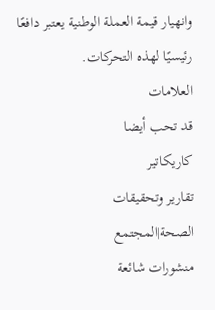وانهيار قيمة العملة الوطنية يعتبر دافعًا رئيسيًا لهذه التحركات.
العلامات
قد تحب أيضا
كاريكاتير
تقارير وتحقيقات
الصحة|المجتمع
منشورات شائعة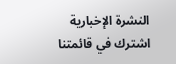النشرة الإخبارية
اشترك في قائمتنا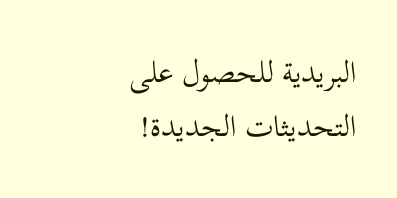البريدية للحصول على التحديثات الجديدة!